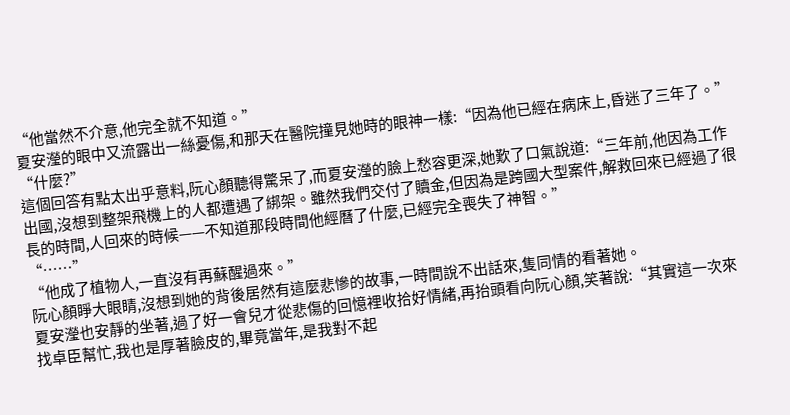“他當然不介意,他完全就不知道。”
夏安瀅的眼中又流露出一絲憂傷,和那天在醫院撞見她時的眼神一樣:“因為他已經在病床上,昏迷了三年了。”
“什麼?”
這個回答有點太出乎意料,阮心顏聽得驚呆了,而夏安瀅的臉上愁容更深,她歎了口氣說道:“三年前,他因為工作出國,沒想到整架飛機上的人都遭遇了綁架。雖然我們交付了贖金,但因為是跨國大型案件,解救回來已經過了很長的時間,人回來的時候——不知道那段時間他經曆了什麼,已經完全喪失了神智。”
“……”
“他成了植物人,一直沒有再蘇醒過來。”
阮心顏睜大眼睛,沒想到她的背後居然有這麼悲慘的故事,一時間說不出話來,隻同情的看著她。
夏安瀅也安靜的坐著,過了好一會兒才從悲傷的回憶裡收拾好情緒,再抬頭看向阮心顏,笑著說:“其實這一次來找卓臣幫忙,我也是厚著臉皮的,畢竟當年,是我對不起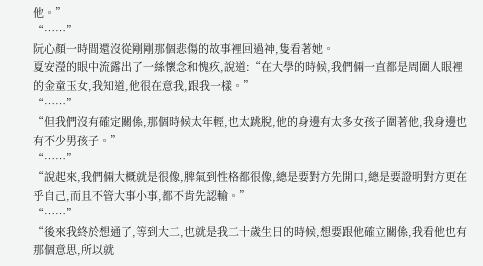他。”
“……”
阮心顏一時間還沒從剛剛那個悲傷的故事裡回過神,隻看著她。
夏安瀅的眼中流露出了一絲懷念和愧疚,說道:“在大學的時候,我們倆一直都是周圍人眼裡的金童玉女,我知道,他很在意我,跟我一樣。”
“……”
“但我們沒有確定關係,那個時候太年輕,也太跳脫,他的身邊有太多女孩子圍著他,我身邊也有不少男孩子。”
“……”
“說起來,我們倆大概就是很像,脾氣到性格都很像,總是要對方先開口,總是要證明對方更在乎自己,而且不管大事小事,都不肯先認輸。”
“……”
“後來我終於想通了,等到大二,也就是我二十歲生日的時候,想要跟他確立關係,我看他也有那個意思,所以就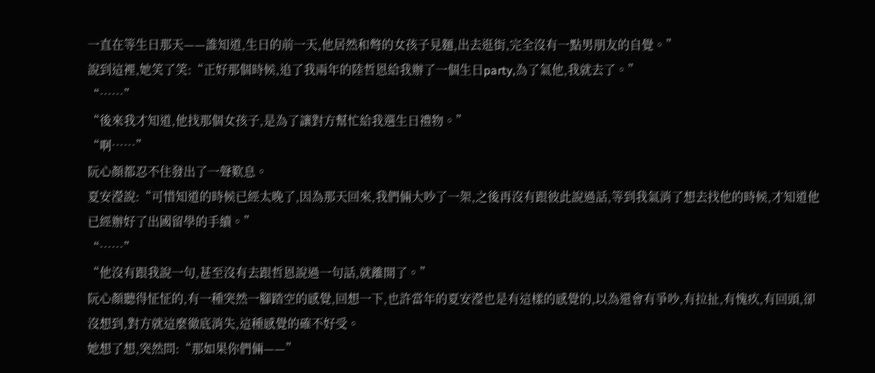一直在等生日那天——誰知道,生日的前一天,他居然和彆的女孩子見麵,出去逛街,完全沒有一點男朋友的自覺。”
說到這裡,她笑了笑:“正好那個時候,追了我兩年的陸哲恩給我辦了一個生日party,為了氣他,我就去了。”
“……”
“後來我才知道,他找那個女孩子,是為了讓對方幫忙給我選生日禮物。”
“啊……”
阮心顏都忍不住發出了一聲歎息。
夏安瀅說:“可惜知道的時候已經太晚了,因為那天回來,我們倆大吵了一架,之後再沒有跟彼此說過話,等到我氣消了想去找他的時候,才知道他已經辦好了出國留學的手續。”
“……”
“他沒有跟我說一句,甚至沒有去跟哲恩說過一句話,就離開了。”
阮心顏聽得怔怔的,有一種突然一腳踏空的感覺,回想一下,也許當年的夏安瀅也是有這樣的感覺的,以為還會有爭吵,有拉扯,有愧疚,有回頭,卻沒想到,對方就這麼徹底消失,這種感覺的確不好受。
她想了想,突然問:“那如果你們倆——”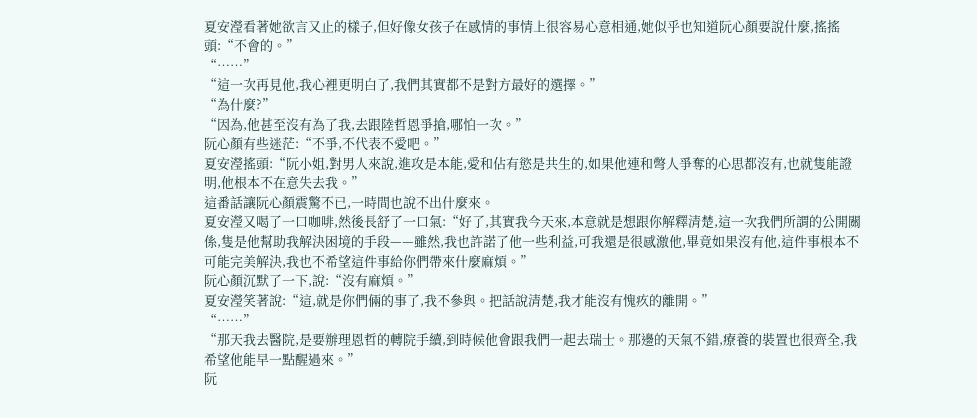夏安瀅看著她欲言又止的樣子,但好像女孩子在感情的事情上很容易心意相通,她似乎也知道阮心顏要說什麼,搖搖頭:“不會的。”
“……”
“這一次再見他,我心裡更明白了,我們其實都不是對方最好的選擇。”
“為什麼?”
“因為,他甚至沒有為了我,去跟陸哲恩爭搶,哪怕一次。”
阮心顏有些迷茫:“不爭,不代表不愛吧。”
夏安瀅搖頭:“阮小姐,對男人來說,進攻是本能,愛和佔有慾是共生的,如果他連和彆人爭奪的心思都沒有,也就隻能證明,他根本不在意失去我。”
這番話讓阮心顏震驚不已,一時間也說不出什麼來。
夏安瀅又喝了一口咖啡,然後長舒了一口氣:“好了,其實我今天來,本意就是想跟你解釋清楚,這一次我們所謂的公開關係,隻是他幫助我解決困境的手段——雖然,我也許諾了他一些利益,可我還是很感激他,畢竟如果沒有他,這件事根本不可能完美解決,我也不希望這件事給你們帶來什麼麻煩。”
阮心顏沉默了一下,說:“沒有麻煩。”
夏安瀅笑著說:“這,就是你們倆的事了,我不參與。把話說清楚,我才能沒有愧疚的離開。”
“……”
“那天我去醫院,是要辦理恩哲的轉院手續,到時候他會跟我們一起去瑞士。那邊的天氣不錯,療養的裝置也很齊全,我希望他能早一點醒過來。”
阮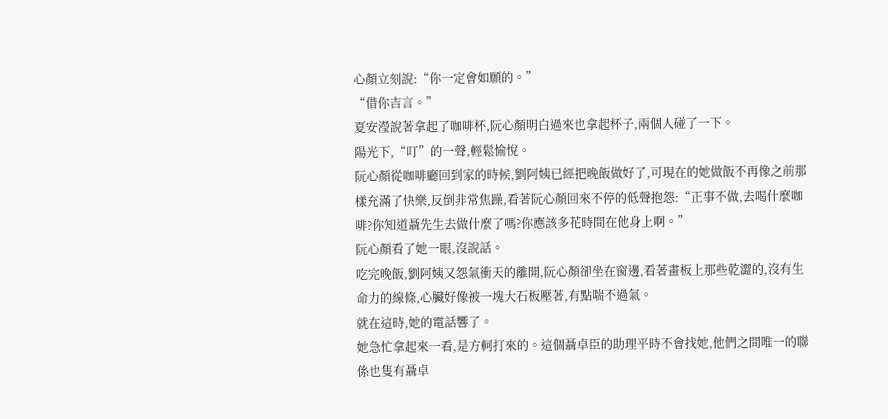心顏立刻說:“你一定會如願的。”
“借你吉言。”
夏安瀅說著拿起了咖啡杯,阮心顏明白過來也拿起杯子,兩個人碰了一下。
陽光下,“叮”的一聲,輕鬆愉悅。
阮心顏從咖啡廳回到家的時候,劉阿姨已經把晚飯做好了,可現在的她做飯不再像之前那樣充滿了快樂,反倒非常焦躁,看著阮心顏回來不停的低聲抱怨:“正事不做,去喝什麼咖啡?你知道聶先生去做什麼了嗎?你應該多花時間在他身上啊。”
阮心顏看了她一眼,沒說話。
吃完晚飯,劉阿姨又怨氣衝天的離開,阮心顏卻坐在窗邊,看著畫板上那些乾澀的,沒有生命力的線條,心臟好像被一塊大石板壓著,有點喘不過氣。
就在這時,她的電話響了。
她急忙拿起來一看,是方軻打來的。這個聶卓臣的助理平時不會找她,他們之間唯一的聯係也隻有聶卓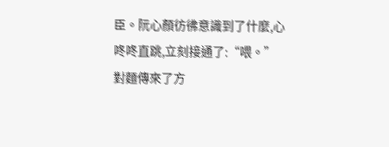臣。阮心顏彷彿意識到了什麼,心咚咚直跳,立刻接通了:“喂。”
對麵傳來了方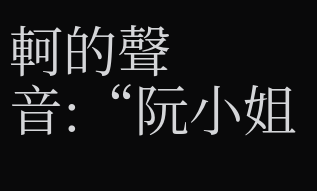軻的聲音:“阮小姐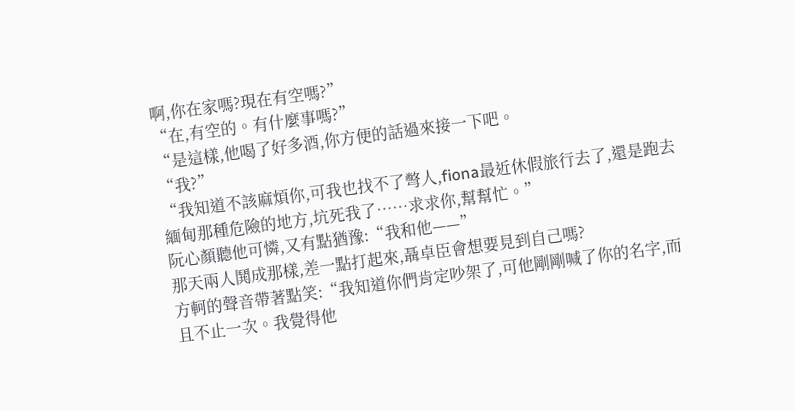啊,你在家嗎?現在有空嗎?”
“在,有空的。有什麼事嗎?”
“是這樣,他喝了好多酒,你方便的話過來接一下吧。
“我?”
“我知道不該麻煩你,可我也找不了彆人,fiona最近休假旅行去了,還是跑去緬甸那種危險的地方,坑死我了……求求你,幫幫忙。”
阮心顏聽他可憐,又有點猶豫:“我和他——”
那天兩人鬨成那樣,差一點打起來,聶卓臣會想要見到自己嗎?
方軻的聲音帶著點笑:“我知道你們肯定吵架了,可他剛剛喊了你的名字,而且不止一次。我覺得他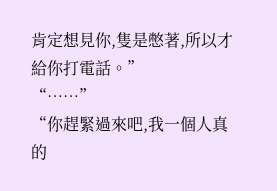肯定想見你,隻是憋著,所以才給你打電話。”
“……”
“你趕緊過來吧,我一個人真的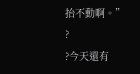抬不動啊。”
?
?今天還有